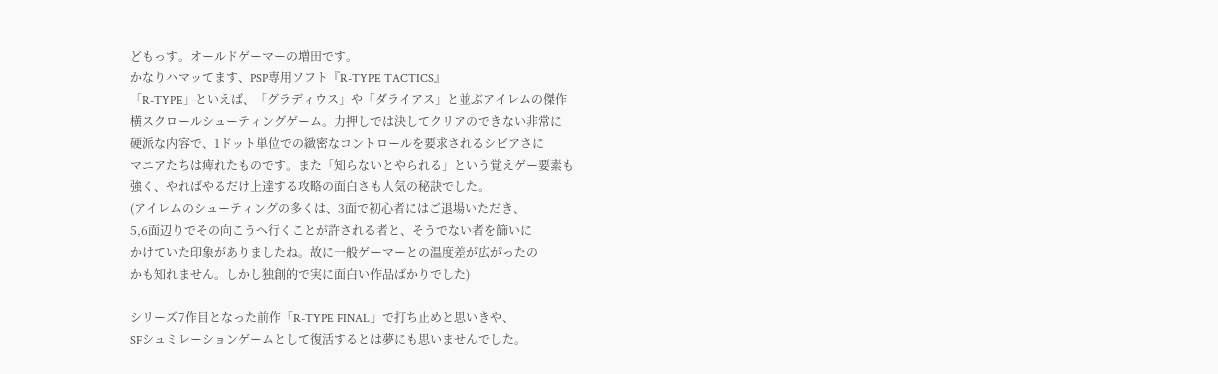どもっす。オールドゲーマーの増田です。
かなりハマッてます、PSP専用ソフト『R-TYPE TACTICS』
「R-TYPE」といえば、「グラディウス」や「ダライアス」と並ぶアイレムの傑作
横スクロールシューティングゲーム。力押しでは決してクリアのできない非常に
硬派な内容で、1ドット単位での緻密なコントロールを要求されるシビアさに
マニアたちは痺れたものです。また「知らないとやられる」という覚えゲー要素も
強く、やればやるだけ上達する攻略の面白さも人気の秘訣でした。
(アイレムのシューティングの多くは、3面で初心者にはご退場いただき、
5,6面辺りでその向こうへ行くことが許される者と、そうでない者を篩いに
かけていた印象がありましたね。故に一般ゲーマーとの温度差が広がったの
かも知れません。しかし独創的で実に面白い作品ばかりでした)

シリーズ7作目となった前作「R-TYPE FINAL」で打ち止めと思いきや、
SFシュミレーションゲームとして復活するとは夢にも思いませんでした。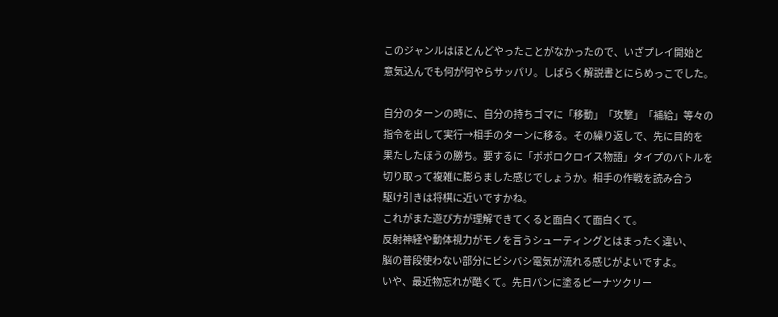このジャンルはほとんどやったことがなかったので、いざプレイ開始と
意気込んでも何が何やらサッパリ。しばらく解説書とにらめっこでした。

自分のターンの時に、自分の持ちゴマに「移動」「攻撃」「補給」等々の
指令を出して実行→相手のターンに移る。その繰り返しで、先に目的を
果たしたほうの勝ち。要するに「ポポロクロイス物語」タイプのバトルを
切り取って複雑に膨らました感じでしょうか。相手の作戦を読み合う
駆け引きは将棋に近いですかね。
これがまた遊び方が理解できてくると面白くて面白くて。
反射神経や動体視力がモノを言うシューティングとはまったく違い、
脳の普段使わない部分にビシバシ電気が流れる感じがよいですよ。
いや、最近物忘れが酷くて。先日パンに塗るピーナツクリー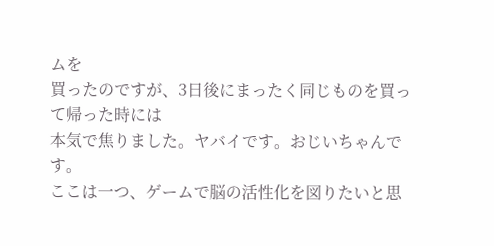ムを
買ったのですが、3日後にまったく同じものを買って帰った時には
本気で焦りました。ヤバイです。おじいちゃんです。
ここは一つ、ゲームで脳の活性化を図りたいと思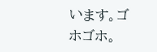います。ゴホゴホ。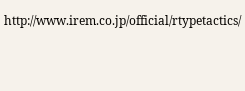http://www.irem.co.jp/official/rtypetactics/